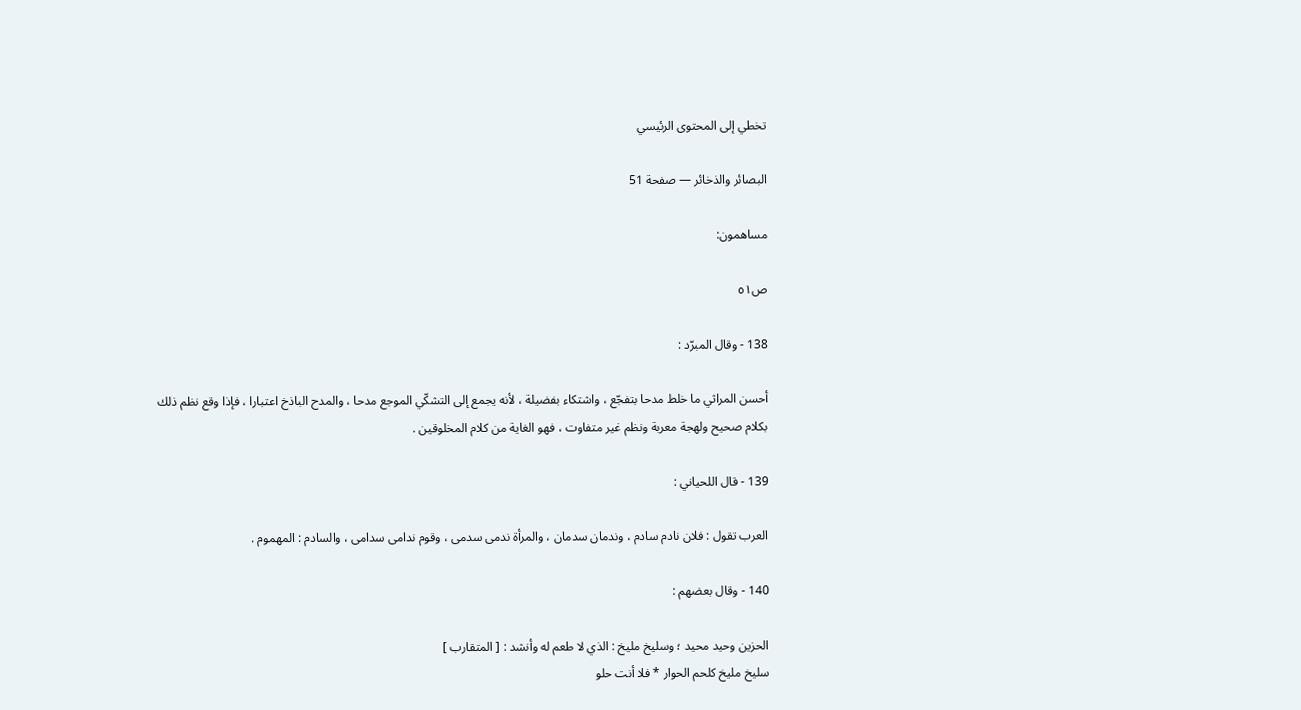تخطي إلى المحتوى الرئيسي

البصائر والذخائر — صفحة 51

مساهمون:

ص٥١

138 - وقال المبرّد :

أحسن المراثي ما خلط مدحا بتفجّع ، واشتكاء بفضيلة ، لأنه يجمع إلى التشكّي الموجع مدحا ، والمدح الباذخ اعتبارا ، فإذا وقع نظم ذلك بكلام صحيح ولهجة معربة ونظم غير متفاوت ، فهو الغاية من كلام المخلوقين .

139 - قال اللحياني :

العرب تقول : فلان نادم سادم ، وندمان سدمان ، والمرأة ندمى سدمى ، وقوم ندامى سدامى ، والسادم : المهموم .

140 - وقال بعضهم :

الحزين وحيد محيد ؛ وسليخ مليخ : الذي لا طعم له وأنشد : [ المتقارب ]
سليخ مليخ كلحم الحوار * فلا أنت حلو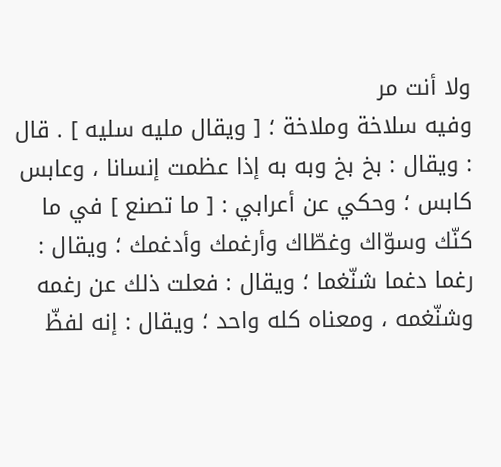ولا أنت مر
وفيه سلاخة وملاخة ؛ [ ويقال مليه سليه ] . قال : ويقال : بخ بخ وبه به إذا عظمت إنسانا ، وعابس كابس ؛ وحكي عن أعرابي : [ ما تصنع ] في ما كنّك وسوّاك وغطّاك وأرغمك وأدغمك ؛ ويقال : رغما دغما شنّغما ؛ ويقال : فعلت ذلك عن رغمه وشنّغمه ، ومعناه كله واحد ؛ ويقال : إنه لفظّ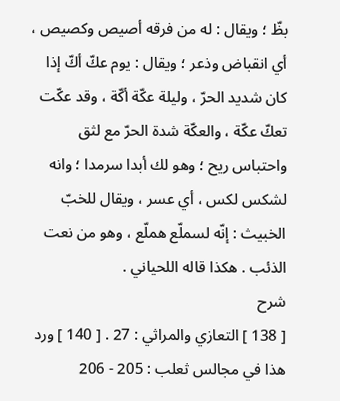بظّ ؛ ويقال : له من فرقه أصيص وكصيص ، أي انقباض وذعر ؛ ويقال : يوم عكّ أكّ إذا كان شديد الحرّ ، وليلة عكّة أكّة ، وقد عكّت تعكّ عكّة ، والعكّة شدة الحرّ مع لثق واحتباس ريح ؛ وهو لك أبدا سرمدا ؛ وانه لشكس لكس ، أي عسر ، ويقال للخبّ الخبيث : إنّه لسملّع هملّع ، وهو من نعت الذئب . هكذا قاله اللحياني .
شرح
[ 138 ] التعازي والمراثي : 27 . [ 140 ] ورد هذا في مجالس ثعلب : 205 - 206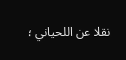نقلا عن اللحياني ؛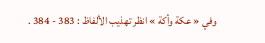وفي « عكة وأكة » انظر تهذيب الألفاظ : 383 - 384 .